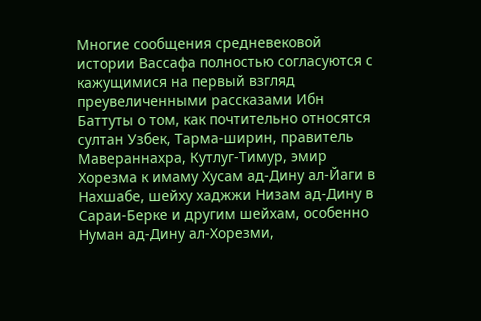Многие сообщения средневековой истории Вассафа полностью согласуются с кажущимися на первый взгляд преувеличенными рассказами Ибн Баттуты о том, как почтительно относятся султан Узбек, Тарма-ширин, правитель Мавераннахра, Кутлуг-Тимур, эмир Хорезма к имаму Хусам ад-Дину ал-Йаги в Нахшабе, шейху хаджжи Низам ад-Дину в Сараи-Берке и другим шейхам, особенно Нуман ад-Дину ал-Хорезми,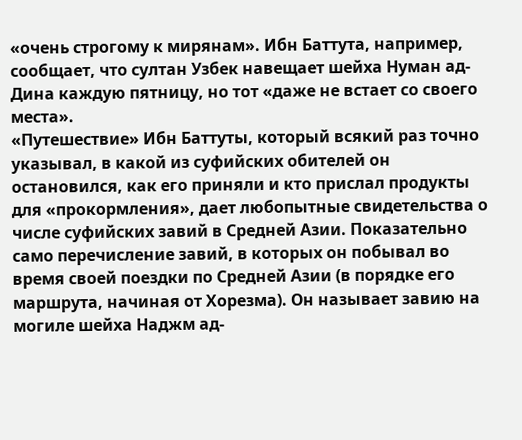«очень строгому к мирянам». Ибн Баттута, например, сообщает, что султан Узбек навещает шейха Нуман ад-Дина каждую пятницу, но тот «даже не встает со своего места».
«Путешествие» Ибн Баттуты, который всякий раз точно указывал, в какой из суфийских обителей он остановился, как его приняли и кто прислал продукты для «прокормления», дает любопытные свидетельства о числе суфийских завий в Средней Азии. Показательно само перечисление завий, в которых он побывал во время своей поездки по Средней Азии (в порядке его маршрута, начиная от Хорезма). Он называет завию на могиле шейха Наджм ад-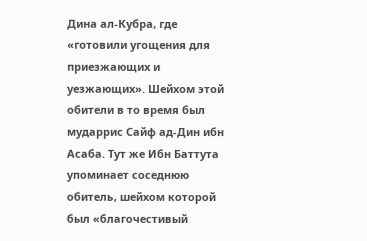Дина ал-Кубра, где «готовили угощения для приезжающих и уезжающих». Шейхом этой обители в то время был мударрис Сайф ад-Дин ибн Асаба. Тут же Ибн Баттута упоминает соседнюю обитель, шейхом которой был «благочестивый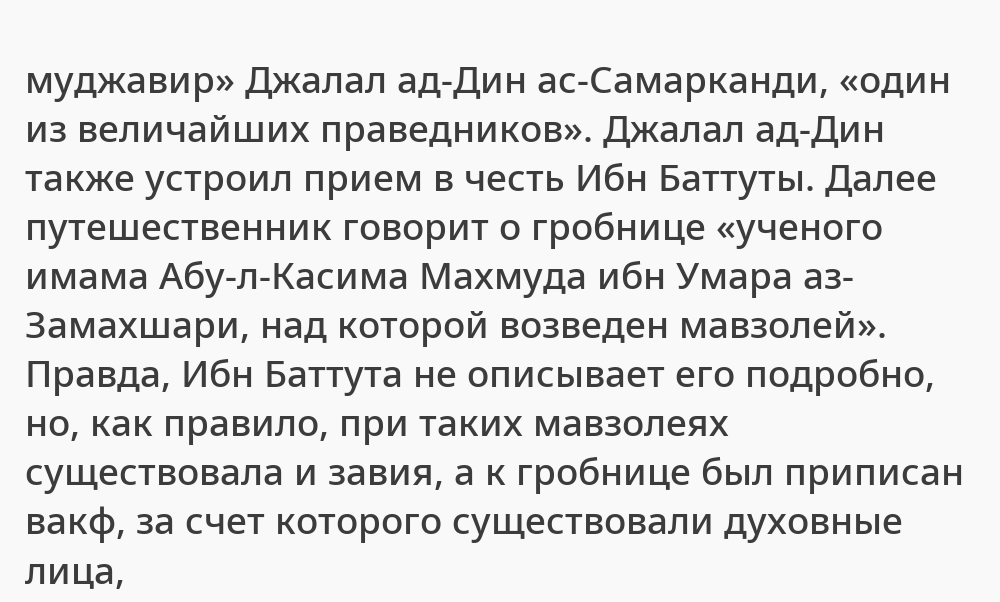муджавир» Джалал ад-Дин ас-Самарканди, «один из величайших праведников». Джалал ад-Дин также устроил прием в честь Ибн Баттуты. Далее путешественник говорит о гробнице «ученого имама Абу-л-Касима Махмуда ибн Умара аз-Замахшари, над которой возведен мавзолей». Правда, Ибн Баттута не описывает его подробно, но, как правило, при таких мавзолеях существовала и завия, а к гробнице был приписан вакф, за счет которого существовали духовные лица,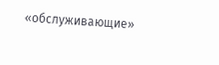«обслуживающие»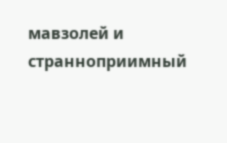мавзолей и странноприимный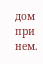дом при нем.